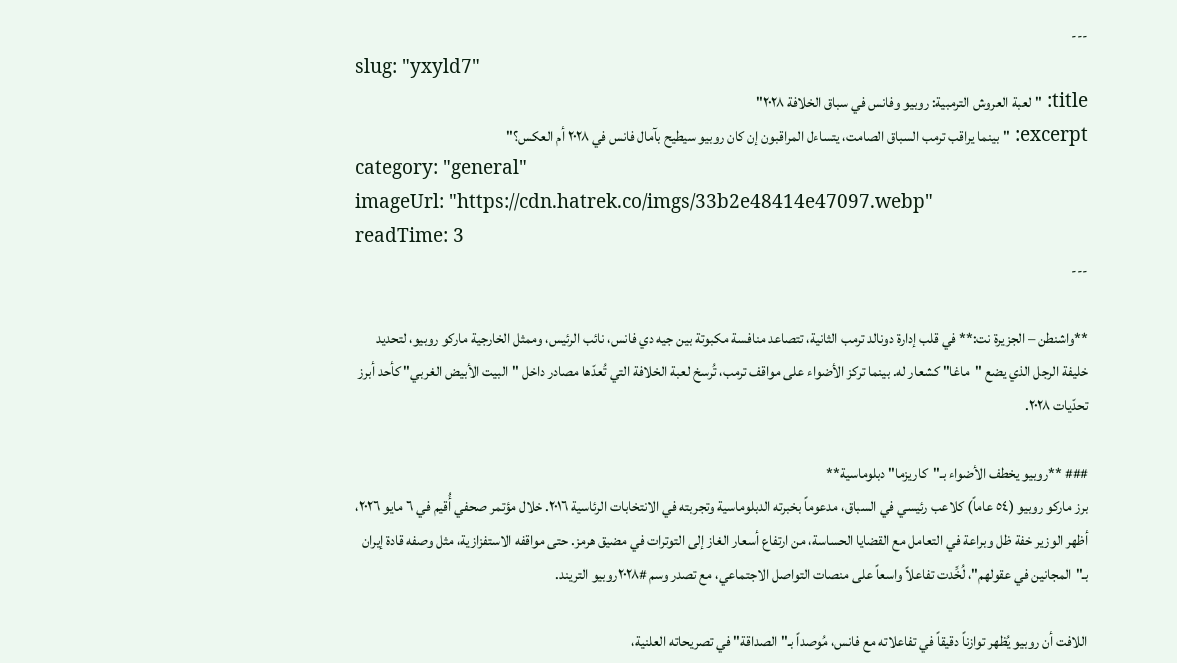---
slug: "yxyld7"
title: "لعبة العروش الترمبية: روبيو وفانس في سباق الخلافة ٢٠٢٨"
excerpt: "بينما يراقب ترمب السباق الصامت، يتساءل المراقبون إن كان روبيو سيطيح بآمال فانس في ٢٠٢٨ أم العكس؟"
category: "general"
imageUrl: "https://cdn.hatrek.co/imgs/33b2e48414e47097.webp"
readTime: 3
---

**واشنطن – الجزيرة نت:** في قلب إدارة دونالد ترمب الثانية، تتصاعد منافسة مكبوتة بين جيه دي فانس، نائب الرئيس، وممثل الخارجية ماركو روبيو، لتحديد خليفة الرجل الذي يضع "ماغا" كشعار له. بينما تركز الأضواء على مواقف ترمب، تُرسخ لعبة الخلافة التي تُعدّها مصادر داخل "البيت الأبيض الغربي" كأحد أبرز تحدّيات ٢٠٢٨.

### **روبيو يخطف الأضواء بـ"كاريزما" دبلوماسية**
برز ماركو روبيو (٥٤ عاماً) كلاعب رئيسي في السباق، مدعوماً بخبرته الدبلوماسية وتجربته في الانتخابات الرئاسية ٢٠١٦. خلال مؤتمر صحفي أُقيم في ٦ مايو ٢٠٢٦، أظهر الوزير خفة ظل وبراعة في التعامل مع القضايا الحساسة، من ارتفاع أسعار الغاز إلى التوترات في مضيق هرمز. حتى مواقفه الاستفزازية، مثل وصفه قادة إيران بـ"المجانين في عقولهم"، لُخِّدت تفاعلاً واسعاً على منصات التواصل الاجتماعي، مع تصدر وسم #٢٠٢٨روبيو التريند.

اللافت أن روبيو يُظهر توازناً دقيقاً في تفاعلاته مع فانس، مُوصداً بـ"الصداقة" في تصريحاته العلنية،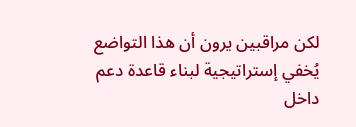لكن مراقبين يرون أن هذا التواضع يُخفي إستراتيجية لبناء قاعدة دعم داخل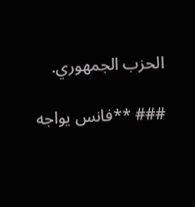الحزب الجمهوري.

### **فانس يواجه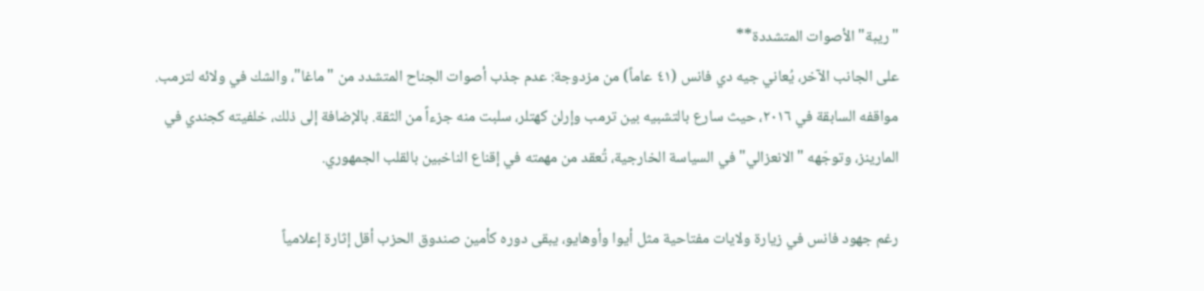"ريبة" الأصوات المتشددة**
على الجانب الآخر، يُعاني جيه دي فانس (٤١ عاماً) من مزدوجة: عدم جذب أصوات الجناح المتشدد من "ماغا"، والشك في ولائه لترمب. مواقفه السابقة في ٢٠١٦، حيث سارع بالتشبيه بين ترمب وإرلن كهتلر، سلبت منه جزءاً من الثقة. بالإضافة إلى ذلك، خلفيته كجندي في المارينز، وتوجّهه "الانعزالي" في السياسة الخارجية، تُعقد من مهمته في إقناع الناخبين بالقلب الجمهوري.

رغم جهود فانس في زيارة ولايات مفتاحية مثل أيوا وأوهايو، يبقى دوره كأمين صندوق الحزب أقل إثارة إعلامياً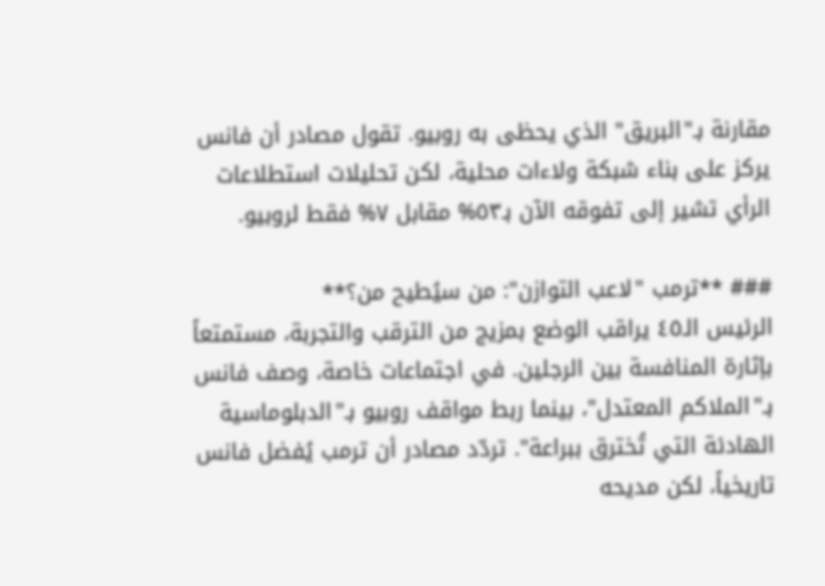مقارنة بـ"البريق" الذي يحظى به روبيو. تقول مصادر أن فانس يركز على بناء شبكة ولاءات محلية، لكن تحليلات استطلاعات الرأي تشير إلى تفوقه الآن بـ٥٣% مقابل ٧% فقط لروبيو.

### **ترمب "لاعب التوازن": من سيُطيح من؟**
الرئيس الـ٤٥ يراقب الوضع بمزيج من الترقب والتجربة، مستمتعاً بإثارة المنافسة بين الرجلين. في اجتماعات خاصة، وصف فانس بـ"الملاكم المعتدل"، بينما ربط مواقف روبيو بـ"الدبلوماسية الهادئة التي تُخترق ببراعة". تردّد مصادر أن ترمب يُفضل فانس تاريخياً، لكن مديحه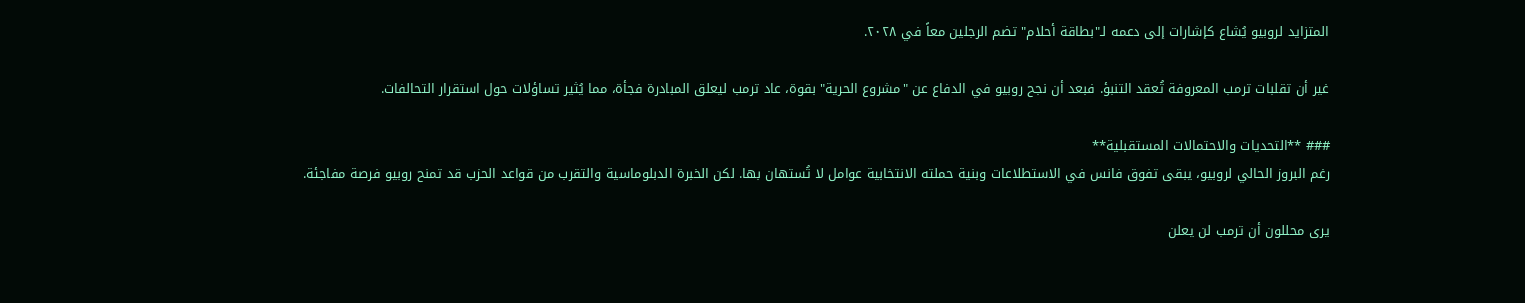المتزايد لروبيو يُشاع كإشارات إلى دعمه لـ"بطاقة أحلام" تضم الرجلين معاً في ٢٠٢٨.

غير أن تقلبات ترمب المعروفة تُعقد التنبؤ. فبعد أن نجح روبيو في الدفاع عن "مشروع الحرية" بقوة، عاد ترمب ليعلق المبادرة فجأة، مما يُثير تساؤلات حول استقرار التحالفات.

### **التحديات والاحتمالات المستقبلية**
رغم البروز الحالي لروبيو، يبقى تفوق فانس في الاستطلاعات وبنية حملته الانتخابية عوامل لا تُستهان بها. لكن الخبرة الدبلوماسية والتقرب من قواعد الحزب قد تمنح روبيو فرصة مفاجئة.

يرى محللون أن ترمب لن يعلن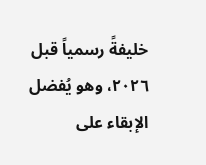خليفةً رسمياً قبل ٢٠٢٦، وهو يُفضل الإبقاء على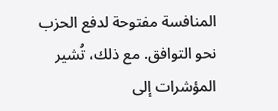المنافسة مفتوحة لدفع الحزب نحو التوافق. مع ذلك، تُشير المؤشرات إلى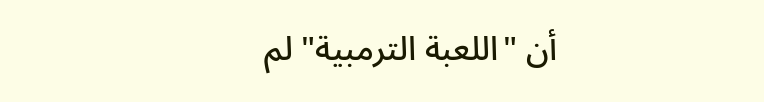أن "اللعبة الترمبية" لم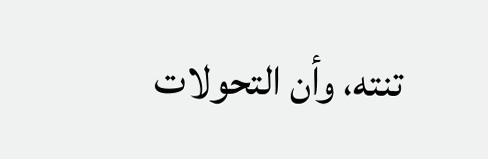تنته، وأن التحولات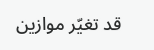قد تغيّر موازين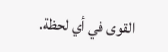القوى في أي لحظة.